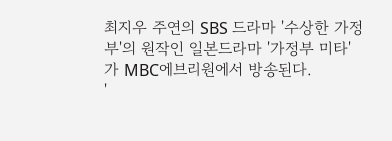최지우 주연의 SBS 드라마 '수상한 가정부'의 원작인 일본드라마 '가정부 미타'가 MBC에브리원에서 방송된다.
'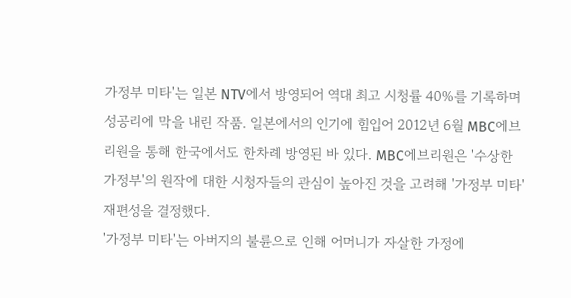가정부 미타'는 일본 NTV에서 방영되어 역대 최고 시청률 40%를 기록하며 성공리에 막을 내린 작품. 일본에서의 인기에 힘입어 2012년 6월 MBC에브리원을 통해 한국에서도 한차례 방영된 바 있다. MBC에브리원은 '수상한 가정부'의 원작에 대한 시청자들의 관심이 높아진 것을 고려해 '가정부 미타' 재편성을 결정했다.
'가정부 미타'는 아버지의 불륜으로 인해 어머니가 자살한 가정에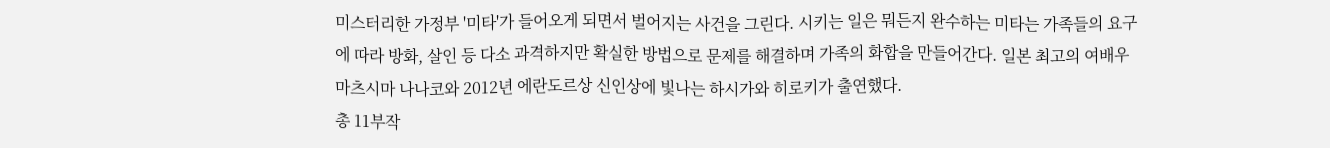미스터리한 가정부 '미타'가 들어오게 되면서 벌어지는 사건을 그린다. 시키는 일은 뭐든지 완수하는 미타는 가족들의 요구에 따라 방화, 살인 등 다소 과격하지만 확실한 방법으로 문제를 해결하며 가족의 화합을 만들어간다. 일본 최고의 여배우 마츠시마 나나코와 2012년 에란도르상 신인상에 빛나는 하시가와 히로키가 출연했다.
총 11부작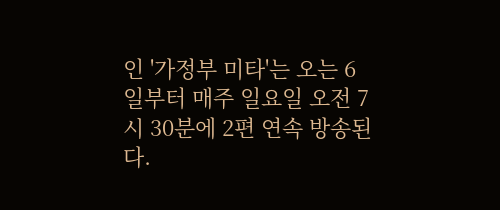인 '가정부 미타'는 오는 6일부터 매주 일요일 오전 7시 30분에 2편 연속 방송된다.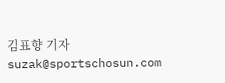김표향 기자 suzak@sportschosun.com